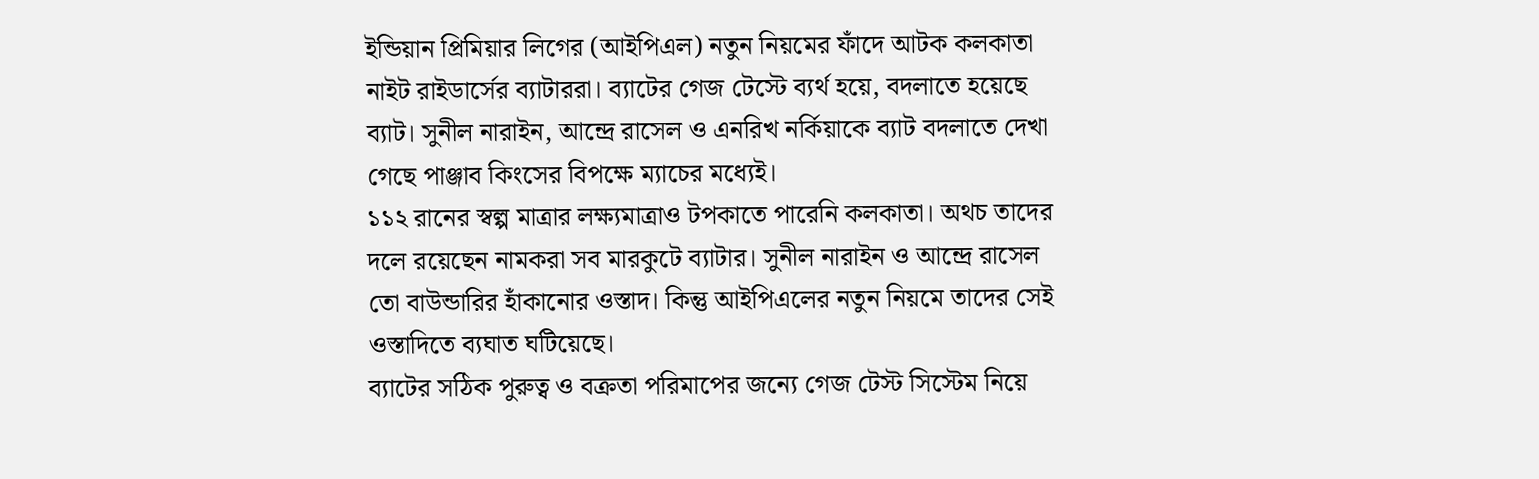ইন্ডিয়ান প্রিমিয়ার লিগের (আইপিএল) নতুন নিয়মের ফাঁদে আটক কলকাতা নাইট রাইডার্সের ব্যাটাররা। ব্যাটের গেজ টেস্টে ব্যর্থ হয়ে, বদলাতে হয়েছে ব্যাট। সুনীল নারাইন, আন্দ্রে রাসেল ও এনরিখ নর্কিয়াকে ব্যাট বদলাতে দেখা গেছে পাঞ্জাব কিংসের বিপক্ষে ম্যাচের মধ্যেই।
১১২ রানের স্বল্প মাত্রার লক্ষ্যমাত্রাও টপকাতে পারেনি কলকাতা। অথচ তাদের দলে রয়েছেন নামকরা সব মারকুটে ব্যাটার। সুনীল নারাইন ও আন্দ্রে রাসেল তো বাউন্ডারির হাঁকানোর ওস্তাদ। কিন্তু আইপিএলের নতুন নিয়মে তাদের সেই ওস্তাদিতে ব্যঘাত ঘটিয়েছে।
ব্যাটের সঠিক পুরুত্ব ও বক্রতা পরিমাপের জন্যে গেজ টেস্ট সিস্টেম নিয়ে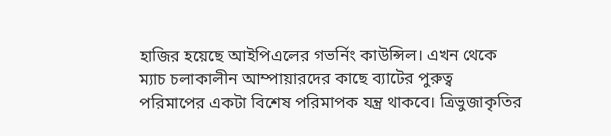হাজির হয়েছে আইপিএলের গভর্নিং কাউন্সিল। এখন থেকে ম্যাচ চলাকালীন আম্পায়ারদের কাছে ব্যাটের পুরুত্ব পরিমাপের একটা বিশেষ পরিমাপক যন্ত্র থাকবে। ত্রিভুজাকৃতির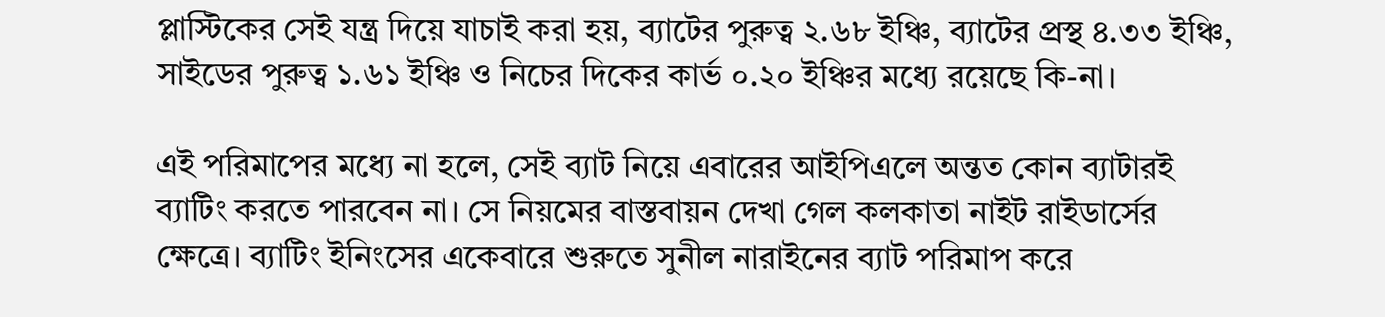প্লাস্টিকের সেই যন্ত্র দিয়ে যাচাই করা হয়, ব্যাটের পুরুত্ব ২.৬৮ ইঞ্চি, ব্যাটের প্রস্থ ৪.৩৩ ইঞ্চি, সাইডের পুরুত্ব ১.৬১ ইঞ্চি ও নিচের দিকের কার্ভ ০.২০ ইঞ্চির মধ্যে রয়েছে কি-না।

এই পরিমাপের মধ্যে না হলে, সেই ব্যাট নিয়ে এবারের আইপিএলে অন্তত কোন ব্যাটারই ব্যাটিং করতে পারবেন না। সে নিয়মের বাস্তবায়ন দেখা গেল কলকাতা নাইট রাইডার্সের ক্ষেত্রে। ব্যাটিং ইনিংসের একেবারে শুরুতে সুনীল নারাইনের ব্যাট পরিমাপ করে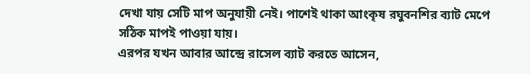দেখা যায় সেটি মাপ অনুযায়ী নেই। পাশেই থাকা আংকৃষ রঘুবনশির ব্যাট মেপে সঠিক মাপই পাওয়া যায়।
এরপর যখন আবার আন্দ্রে রাসেল ব্যাট করতে আসেন,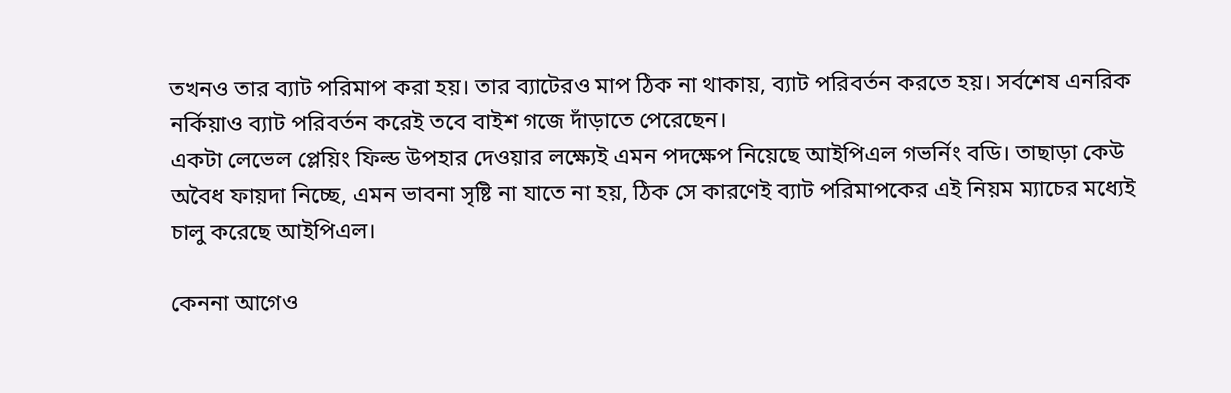তখনও তার ব্যাট পরিমাপ করা হয়। তার ব্যাটেরও মাপ ঠিক না থাকায়, ব্যাট পরিবর্তন করতে হয়। সর্বশেষ এনরিক নর্কিয়াও ব্যাট পরিবর্তন করেই তবে বাইশ গজে দাঁড়াতে পেরেছেন।
একটা লেভেল প্লেয়িং ফিল্ড উপহার দেওয়ার লক্ষ্যেই এমন পদক্ষেপ নিয়েছে আইপিএল গভর্নিং বডি। তাছাড়া কেউ অবৈধ ফায়দা নিচ্ছে, এমন ভাবনা সৃষ্টি না যাতে না হয়, ঠিক সে কারণেই ব্যাট পরিমাপকের এই নিয়ম ম্যাচের মধ্যেই চালু করেছে আইপিএল।

কেননা আগেও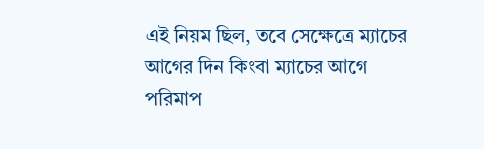এই নিয়ম ছিল, তবে সেক্ষেত্রে ম্যাচের আগের দিন কিংবা ম্যাচের আগে পরিমাপ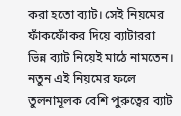করা হতো ব্যাট। সেই নিয়মের ফাঁকফোঁকর দিয়ে ব্যাটাররা ভিন্ন ব্যাট নিয়েই মাঠে নামতেন। নতুন এই নিয়মের ফলে তুলনামূলক বেশি পুরুত্বের ব্যাট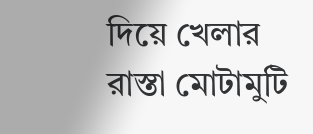দিয়ে খেলার রাস্তা মোটামুটি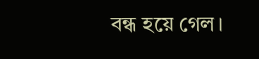বন্ধ হয়ে গেল।